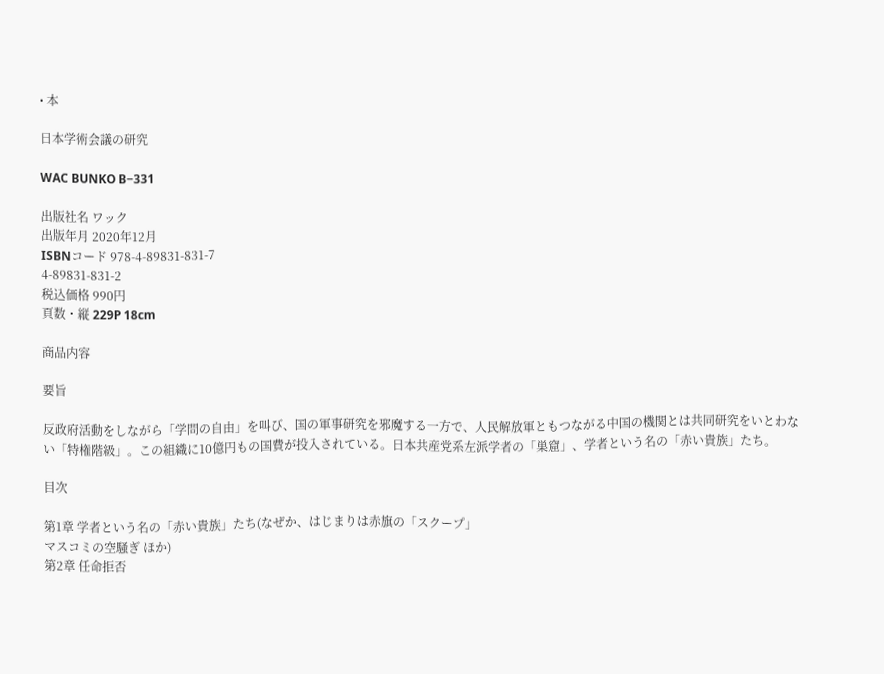• 本

日本学術会議の研究

WAC BUNKO B−331

出版社名 ワック
出版年月 2020年12月
ISBNコード 978-4-89831-831-7
4-89831-831-2
税込価格 990円
頁数・縦 229P 18cm

商品内容

要旨

反政府活動をしながら「学問の自由」を叫び、国の軍事研究を邪魔する一方で、人民解放軍ともつながる中国の機関とは共同研究をいとわない「特権階級」。この組織に10億円もの国費が投入されている。日本共産党系左派学者の「巣窟」、学者という名の「赤い貴族」たち。

目次

第1章 学者という名の「赤い貴族」たち(なぜか、はじまりは赤旗の「スクープ」
マスコミの空騒ぎ ほか)
第2章 任命拒否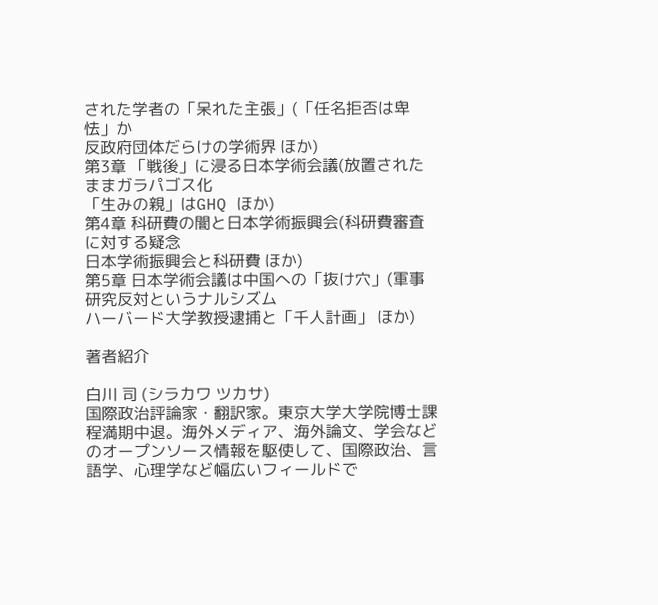された学者の「呆れた主張」(「任名拒否は卑怯」か
反政府団体だらけの学術界 ほか)
第3章 「戦後」に浸る日本学術会議(放置されたままガラパゴス化
「生みの親」はGHQ ほか)
第4章 科研費の闇と日本学術振興会(科研費審査に対する疑念
日本学術振興会と科研費 ほか)
第5章 日本学術会議は中国への「抜け穴」(軍事研究反対というナルシズム
ハーバード大学教授逮捕と「千人計画」 ほか)

著者紹介

白川 司 (シラカワ ツカサ)
国際政治評論家・翻訳家。東京大学大学院博士課程満期中退。海外メディア、海外論文、学会などのオープンソース情報を駆使して、国際政治、言語学、心理学など幅広いフィールドで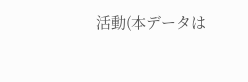活動(本データは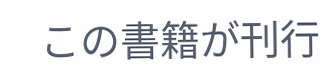この書籍が刊行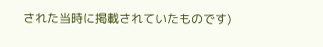された当時に掲載されていたものです)